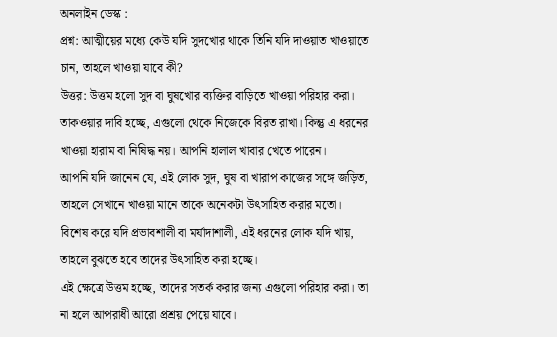অনলাইন ডেস্ক :
প্রশ্ন: আত্মীয়ের মধ্যে কেউ যদি সুদখোর থাকে তিনি যদি দাওয়াত খাওয়াতে চান, তাহলে খাওয়া যাবে কী?
উত্তর: উত্তম হলো সুদ বা ঘুষখোর ব্যক্তির বাড়িতে খাওয়া পরিহার করা। তাকওয়ার দাবি হচ্ছে, এগুলো থেকে নিজেকে বিরত রাখা। কিন্তু এ ধরনের খাওয়া হারাম বা নিষিদ্ধ নয়। আপনি হালাল খাবার খেতে পারেন।
আপনি যদি জানেন যে, এই লোক সুদ, ঘুষ বা খারাপ কাজের সঙ্গে জড়িত, তাহলে সেখানে খাওয়া মানে তাকে অনেকটা উৎসাহিত করার মতো। বিশেষ করে যদি প্রভাবশালী বা মর্যাদাশালী, এই ধরনের লোক যদি খায়, তাহলে বুঝতে হবে তাদের উৎসাহিত করা হচ্ছে।
এই ক্ষেত্রে উত্তম হচ্ছে, তাদের সতর্ক করার জন্য এগুলো পরিহার করা। তা না হলে আপরাধী আরো প্রশ্রয় পেয়ে যাবে।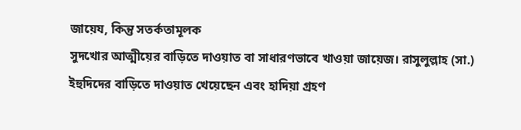জায়েয, কিন্তু সতর্কতামূলক
সুদখোর আত্মীয়ের বাড়িতে দাওয়াত বা সাধারণভাবে খাওয়া জায়েজ। রাসুলুল্লাহ (সা.) ইহুদিদের বাড়িতে দাওয়াত খেয়েছেন এবং হাদিয়া গ্রহণ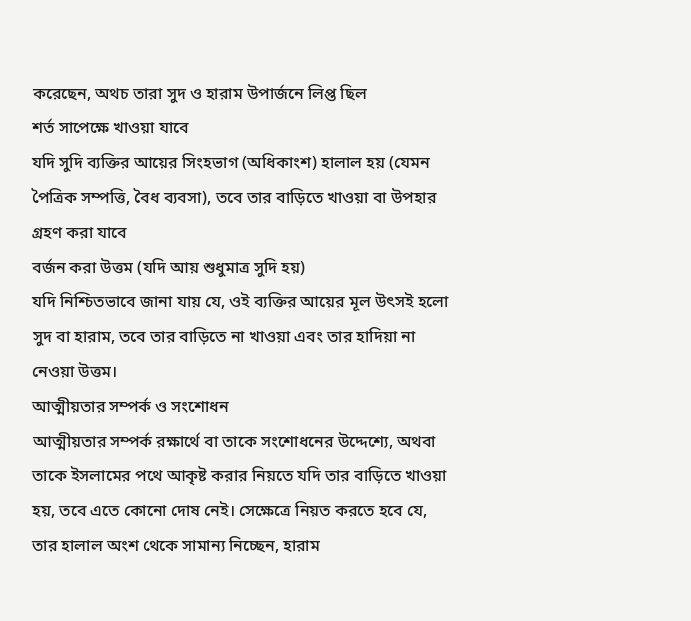করেছেন, অথচ তারা সুদ ও হারাম উপার্জনে লিপ্ত ছিল
শর্ত সাপেক্ষে খাওয়া যাবে
যদি সুদি ব্যক্তির আয়ের সিংহভাগ (অধিকাংশ) হালাল হয় (যেমন পৈত্রিক সম্পত্তি, বৈধ ব্যবসা), তবে তার বাড়িতে খাওয়া বা উপহার গ্রহণ করা যাবে
বর্জন করা উত্তম (যদি আয় শুধুমাত্র সুদি হয়)
যদি নিশ্চিতভাবে জানা যায় যে, ওই ব্যক্তির আয়ের মূল উৎসই হলো সুদ বা হারাম, তবে তার বাড়িতে না খাওয়া এবং তার হাদিয়া না নেওয়া উত্তম।
আত্মীয়তার সম্পর্ক ও সংশোধন
আত্মীয়তার সম্পর্ক রক্ষার্থে বা তাকে সংশোধনের উদ্দেশ্যে, অথবা তাকে ইসলামের পথে আকৃষ্ট করার নিয়তে যদি তার বাড়িতে খাওয়া হয়, তবে এতে কোনো দোষ নেই। সেক্ষেত্রে নিয়ত করতে হবে যে, তার হালাল অংশ থেকে সামান্য নিচ্ছেন, হারাম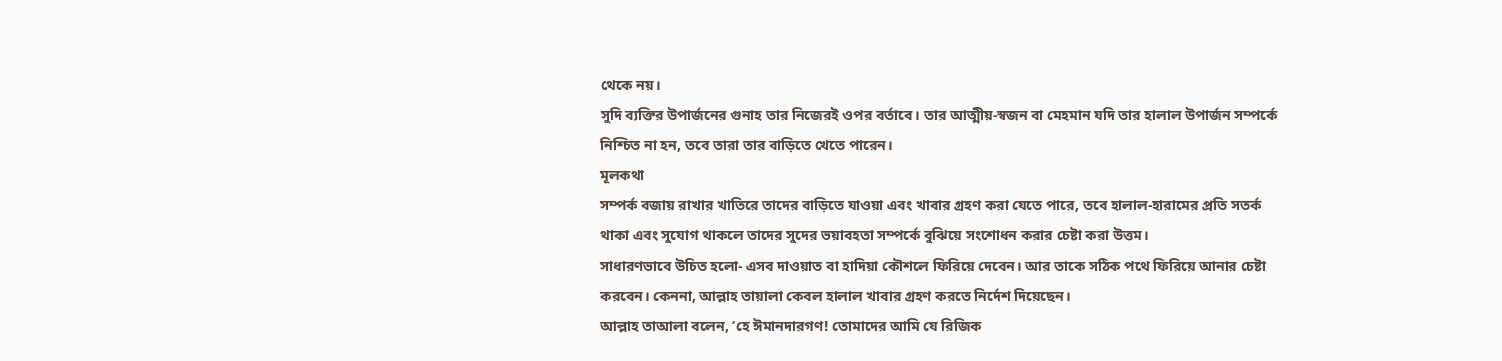থেকে নয়।
সুদি ব্যক্তির উপার্জনের গুনাহ তার নিজেরই ওপর বর্তাবে। তার আত্মীয়-স্বজন বা মেহমান যদি তার হালাল উপার্জন সম্পর্কে নিশ্চিত না হন, তবে তারা তার বাড়িতে খেতে পারেন।
মূলকথা
সম্পর্ক বজায় রাখার খাতিরে তাদের বাড়িতে যাওয়া এবং খাবার গ্রহণ করা যেতে পারে, তবে হালাল-হারামের প্রতি সতর্ক থাকা এবং সুযোগ থাকলে তাদের সুদের ভয়াবহতা সম্পর্কে বুঝিয়ে সংশোধন করার চেষ্টা করা উত্তম।
সাধারণভাবে উচিত হলো- এসব দাওয়াত বা হাদিয়া কৌশলে ফিরিয়ে দেবেন। আর তাকে সঠিক পথে ফিরিয়ে আনার চেষ্টা করবেন। কেননা, আল্লাহ তায়ালা কেবল হালাল খাবার গ্রহণ করতে নির্দেশ দিয়েছেন।
আল্লাহ তাআলা বলেন, ‘হে ঈমানদারগণ! তোমাদের আমি যে রিজিক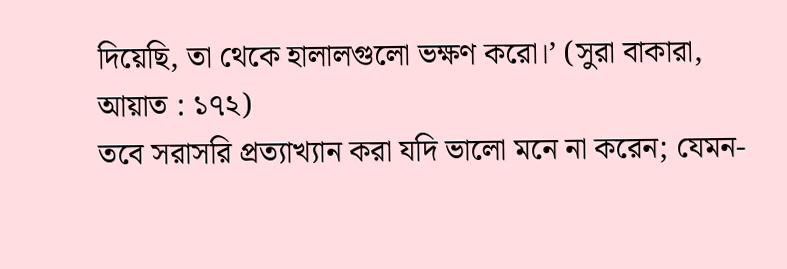দিয়েছি, তা থেকে হালালগুলো ভক্ষণ করো।’ (সুরা বাকারা, আয়াত : ১৭২)
তবে সরাসরি প্রত্যাখ্যান করা যদি ভালো মনে না করেন; যেমন-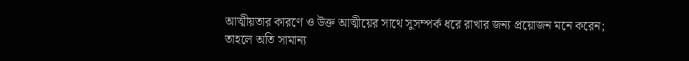আত্মীয়তার কারণে ও উক্ত আত্মীয়ের সাথে সুসম্পর্ক ধরে রাখার জন্য প্রয়োজন মনে করেন; তাহলে অতি সামান্য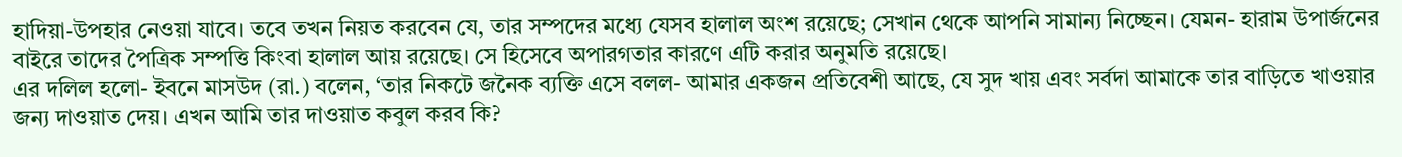হাদিয়া-উপহার নেওয়া যাবে। তবে তখন নিয়ত করবেন যে, তার সম্পদের মধ্যে যেসব হালাল অংশ রয়েছে; সেখান থেকে আপনি সামান্য নিচ্ছেন। যেমন- হারাম উপার্জনের বাইরে তাদের পৈত্রিক সম্পত্তি কিংবা হালাল আয় রয়েছে। সে হিসেবে অপারগতার কারণে এটি করার অনুমতি রয়েছে।
এর দলিল হলো- ইবনে মাসউদ (রা.) বলেন, ‘তার নিকটে জনৈক ব্যক্তি এসে বলল- আমার একজন প্রতিবেশী আছে, যে সুদ খায় এবং সর্বদা আমাকে তার বাড়িতে খাওয়ার জন্য দাওয়াত দেয়। এখন আমি তার দাওয়াত কবুল করব কি?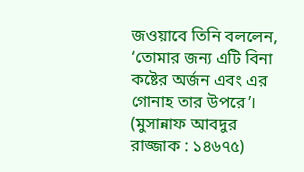জওয়াবে তিনি বললেন, ‘তোমার জন্য এটি বিনা কষ্টের অর্জন এবং এর গোনাহ তার উপরে’। (মুসান্নাফ আবদুর রাজ্জাক : ১৪৬৭৫)